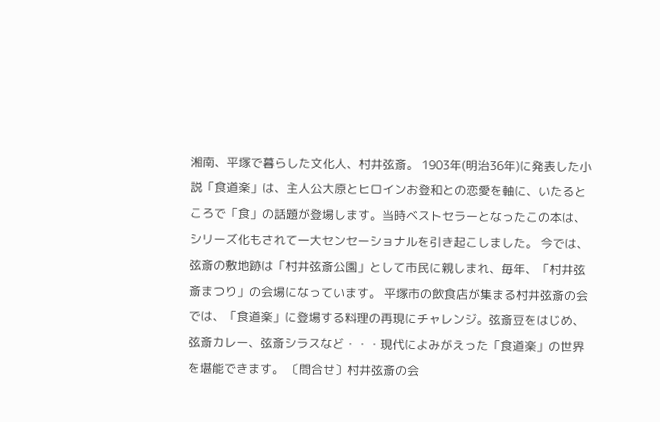湘南、平塚で暮らした文化人、村井弦斎。 1903年(明治36年)に発表した小説「食道楽」は、主人公大原とヒロインお登和との恋愛を軸に、いたるところで「食」の話題が登場します。当時ベストセラーとなったこの本は、シリーズ化もされて一大センセーショナルを引き起こしました。 今では、弦斎の敷地跡は「村井弦斎公園」として市民に親しまれ、毎年、「村井弦斎まつり」の会場になっています。 平塚市の飲食店が集まる村井弦斎の会では、「食道楽」に登場する料理の再現にチャレンジ。弦斎豆をはじめ、弦斎カレー、弦斎シラスなど・・・現代によみがえった「食道楽」の世界を堪能できます。 〔問合せ〕村井弦斎の会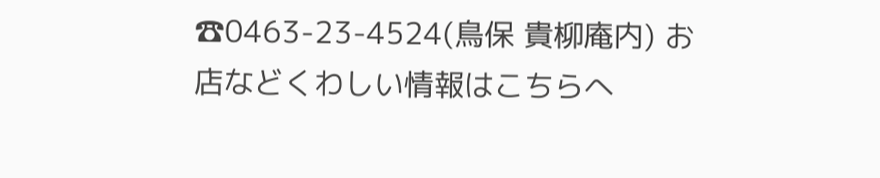☎0463-23-4524(鳥保 貴柳庵内) お店などくわしい情報はこちらへ